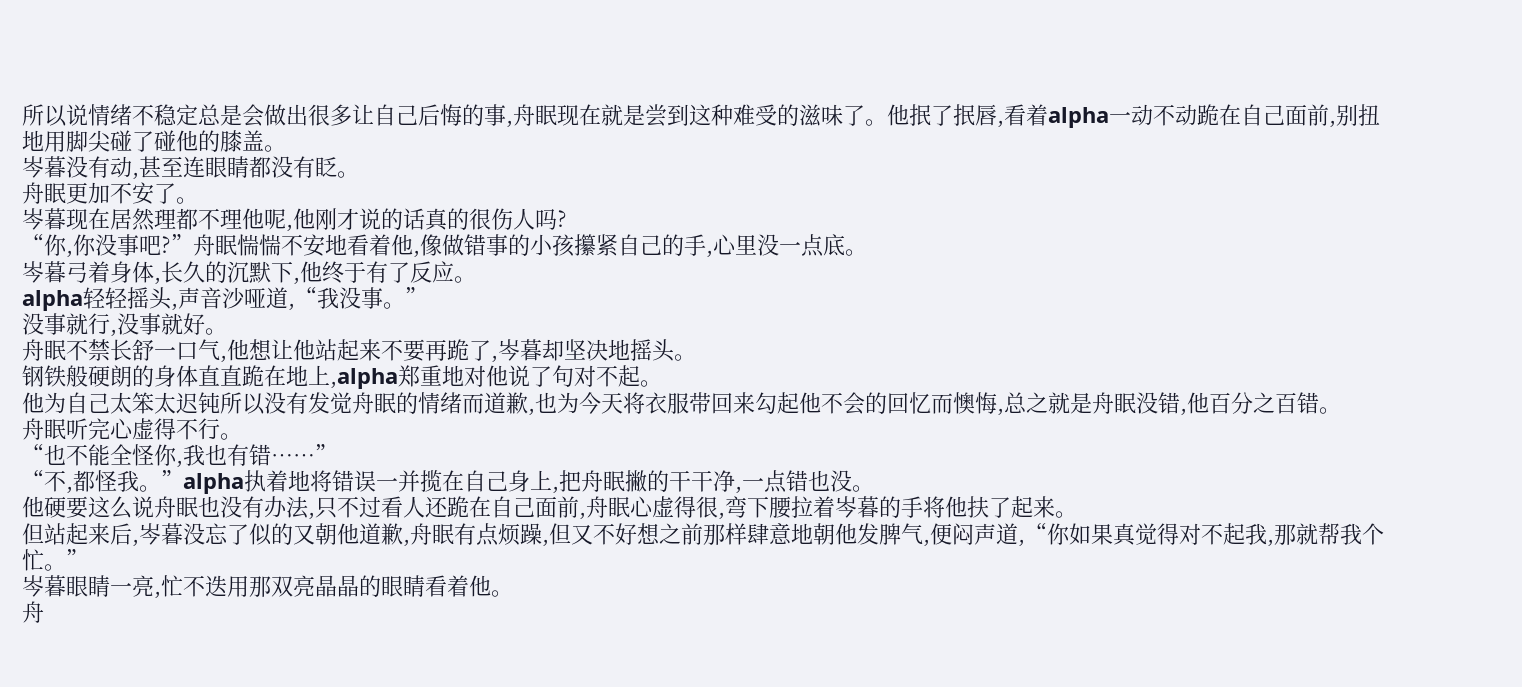所以说情绪不稳定总是会做出很多让自己后悔的事,舟眠现在就是尝到这种难受的滋味了。他抿了抿唇,看着alpha一动不动跪在自己面前,别扭地用脚尖碰了碰他的膝盖。
岑暮没有动,甚至连眼睛都没有眨。
舟眠更加不安了。
岑暮现在居然理都不理他呢,他刚才说的话真的很伤人吗?
“你,你没事吧?”舟眠惴惴不安地看着他,像做错事的小孩攥紧自己的手,心里没一点底。
岑暮弓着身体,长久的沉默下,他终于有了反应。
alpha轻轻摇头,声音沙哑道,“我没事。”
没事就行,没事就好。
舟眠不禁长舒一口气,他想让他站起来不要再跪了,岑暮却坚决地摇头。
钢铁般硬朗的身体直直跪在地上,alpha郑重地对他说了句对不起。
他为自己太笨太迟钝所以没有发觉舟眠的情绪而道歉,也为今天将衣服带回来勾起他不会的回忆而懊悔,总之就是舟眠没错,他百分之百错。
舟眠听完心虚得不行。
“也不能全怪你,我也有错……”
“不,都怪我。”alpha执着地将错误一并揽在自己身上,把舟眠撇的干干净,一点错也没。
他硬要这么说舟眠也没有办法,只不过看人还跪在自己面前,舟眠心虚得很,弯下腰拉着岑暮的手将他扶了起来。
但站起来后,岑暮没忘了似的又朝他道歉,舟眠有点烦躁,但又不好想之前那样肆意地朝他发脾气,便闷声道,“你如果真觉得对不起我,那就帮我个忙。”
岑暮眼睛一亮,忙不迭用那双亮晶晶的眼睛看着他。
舟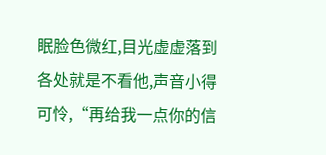眠脸色微红,目光虚虚落到各处就是不看他,声音小得可怜,“再给我一点你的信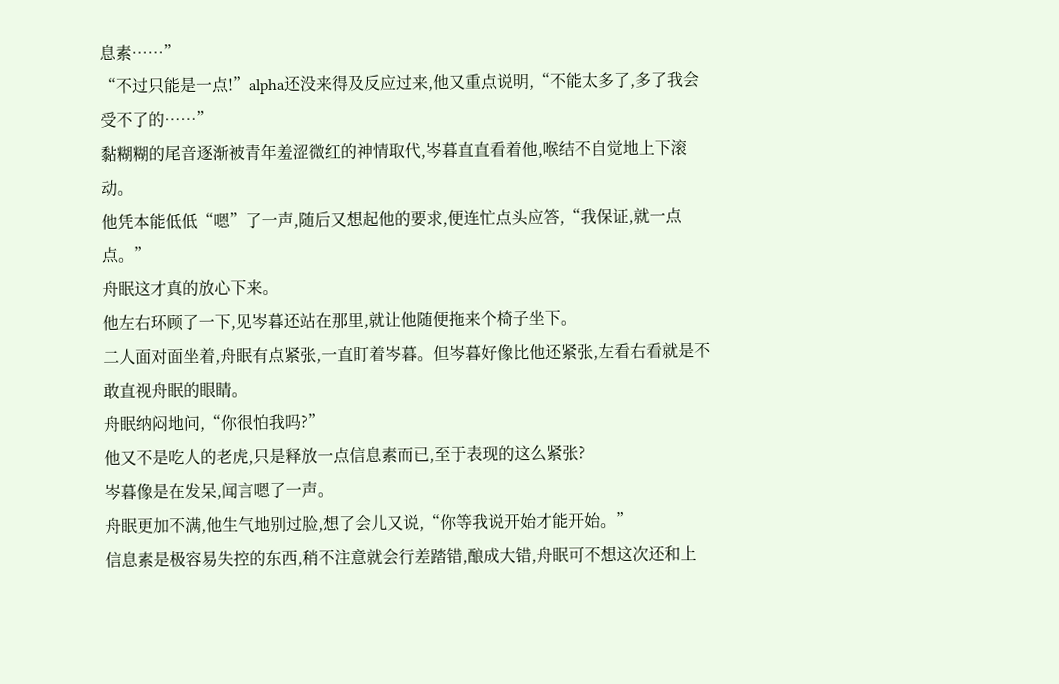息素……”
“不过只能是一点!”alpha还没来得及反应过来,他又重点说明,“不能太多了,多了我会受不了的……”
黏糊糊的尾音逐渐被青年羞涩微红的神情取代,岑暮直直看着他,喉结不自觉地上下滚动。
他凭本能低低“嗯”了一声,随后又想起他的要求,便连忙点头应答,“我保证,就一点点。”
舟眠这才真的放心下来。
他左右环顾了一下,见岑暮还站在那里,就让他随便拖来个椅子坐下。
二人面对面坐着,舟眠有点紧张,一直盯着岑暮。但岑暮好像比他还紧张,左看右看就是不敢直视舟眠的眼睛。
舟眠纳闷地问,“你很怕我吗?”
他又不是吃人的老虎,只是释放一点信息素而已,至于表现的这么紧张?
岑暮像是在发呆,闻言嗯了一声。
舟眠更加不满,他生气地别过脸,想了会儿又说,“你等我说开始才能开始。”
信息素是极容易失控的东西,稍不注意就会行差踏错,酿成大错,舟眠可不想这次还和上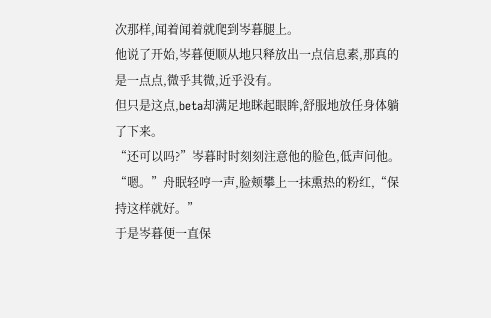次那样,闻着闻着就爬到岑暮腿上。
他说了开始,岑暮便顺从地只释放出一点信息素,那真的是一点点,微乎其微,近乎没有。
但只是这点,beta却满足地眯起眼眸,舒服地放任身体躺了下来。
“还可以吗?”岑暮时时刻刻注意他的脸色,低声问他。
“嗯。”舟眠轻哼一声,脸颊攀上一抹熏热的粉红,“保持这样就好。”
于是岑暮便一直保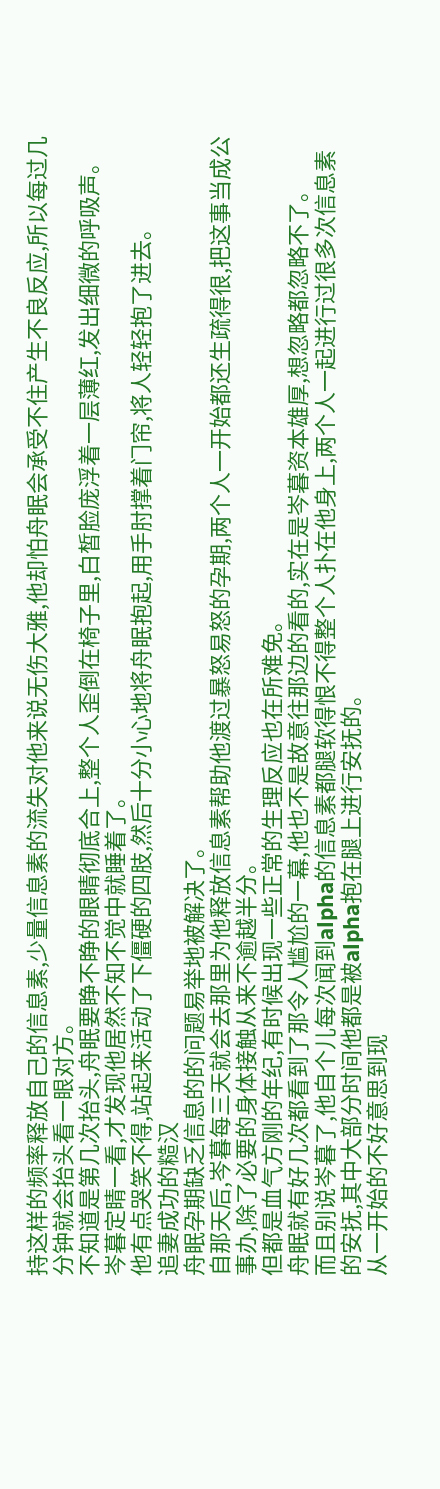持这样的频率释放自己的信息素,少量信息素的流失对他来说无伤大雅,他却怕舟眠会承受不住产生不良反应,所以每过几分钟就会抬头看一眼对方。
不知道是第几次抬头,舟眠要睁不睁的眼睛彻底合上,整个人歪倒在椅子里,白皙脸庞浮着一层薄红,发出细微的呼吸声。
岑暮定睛一看,才发现他居然不知不觉中就睡着了。
他有点哭笑不得,站起来活动了下僵硬的四肢,然后十分小心地将舟眠抱起,用手肘撑着门帘,将人轻轻抱了进去。
追妻成功的糙汉
舟眠孕期缺乏信息的的问题易举地被解决了。
自那天后,岑暮每三天就会去那里为他释放信息素帮助他渡过暴怒易怒的孕期,两个人一开始都还生疏得很,把这事当成公事办,除了必要的身体接触从来不逾越半分。
但都是血气方刚的年纪,有时候出现一些正常的生理反应也在所难免。
舟眠就有好几次都看到了那令人尴尬的一幕,他也不是故意往那边的看的,实在是岑暮资本雄厚,想忽略都忽略不了。
而且别说岑暮了,他自个儿每次闻到alpha的信息素都腿软得恨不得整个人扑在他身上,两个人一起进行过很多次信息素的安抚,其中大部分时间他都是被alpha抱在腿上进行安抚的。
从一开始的不好意思到现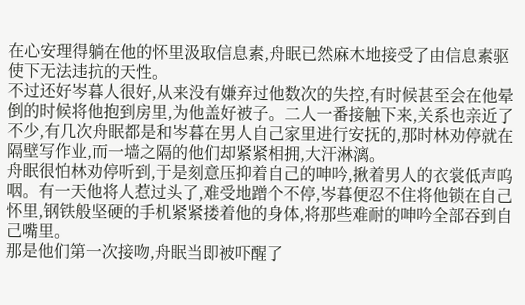在心安理得躺在他的怀里汲取信息素,舟眠已然麻木地接受了由信息素驱使下无法违抗的天性。
不过还好岑暮人很好,从来没有嫌弃过他数次的失控,有时候甚至会在他晕倒的时候将他抱到房里,为他盖好被子。二人一番接触下来,关系也亲近了不少,有几次舟眠都是和岑暮在男人自己家里进行安抚的,那时林劝停就在隔壁写作业,而一墙之隔的他们却紧紧相拥,大汗淋漓。
舟眠很怕林劝停听到,于是刻意压抑着自己的呻吟,揪着男人的衣裳低声呜咽。有一天他将人惹过头了,难受地蹭个不停,岑暮便忍不住将他锁在自己怀里,钢铁般坚硬的手机紧紧搂着他的身体,将那些难耐的呻吟全部吞到自己嘴里。
那是他们第一次接吻,舟眠当即被吓醒了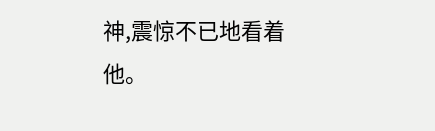神,震惊不已地看着他。